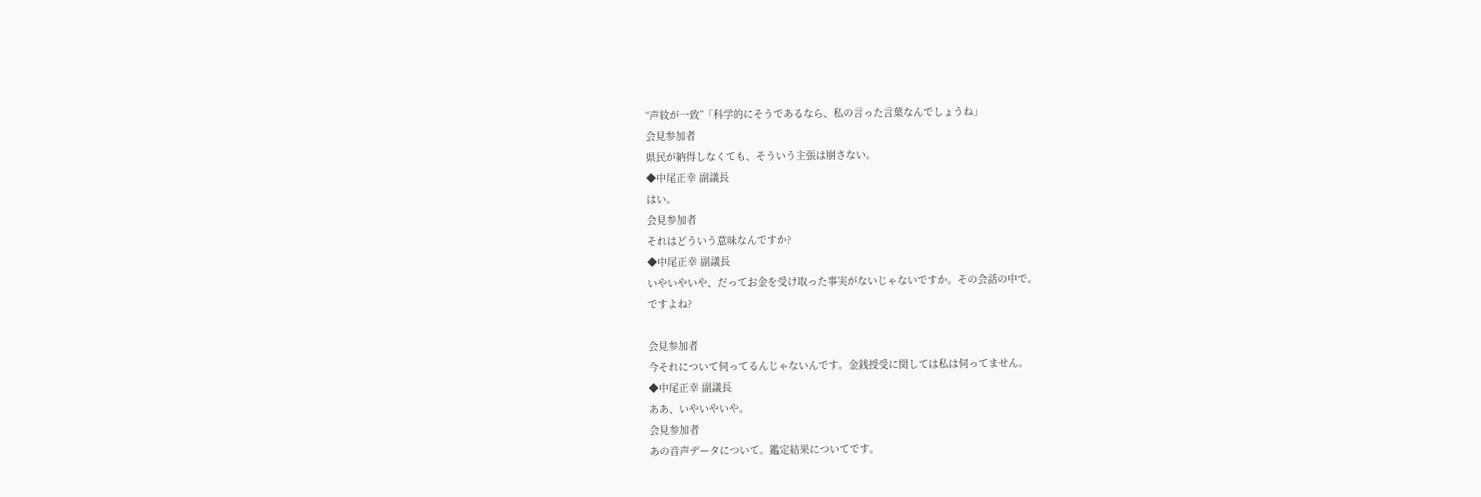“声紋が一致”「科学的にそうであるなら、私の言った言葉なんでしょうね」
会見参加者
県民が納得しなくても、そういう主張は崩さない。
◆中尾正幸 副議長
はい。
会見参加者
それはどういう意味なんですか?
◆中尾正幸 副議長
いやいやいや、だってお金を受け取った事実がないじゃないですか。その会話の中で。
ですよね?

会見参加者
今それについて伺ってるんじゃないんです。金銭授受に関しては私は伺ってません。
◆中尾正幸 副議長
ああ、いやいやいや。
会見参加者
あの音声データについて。鑑定結果についてです。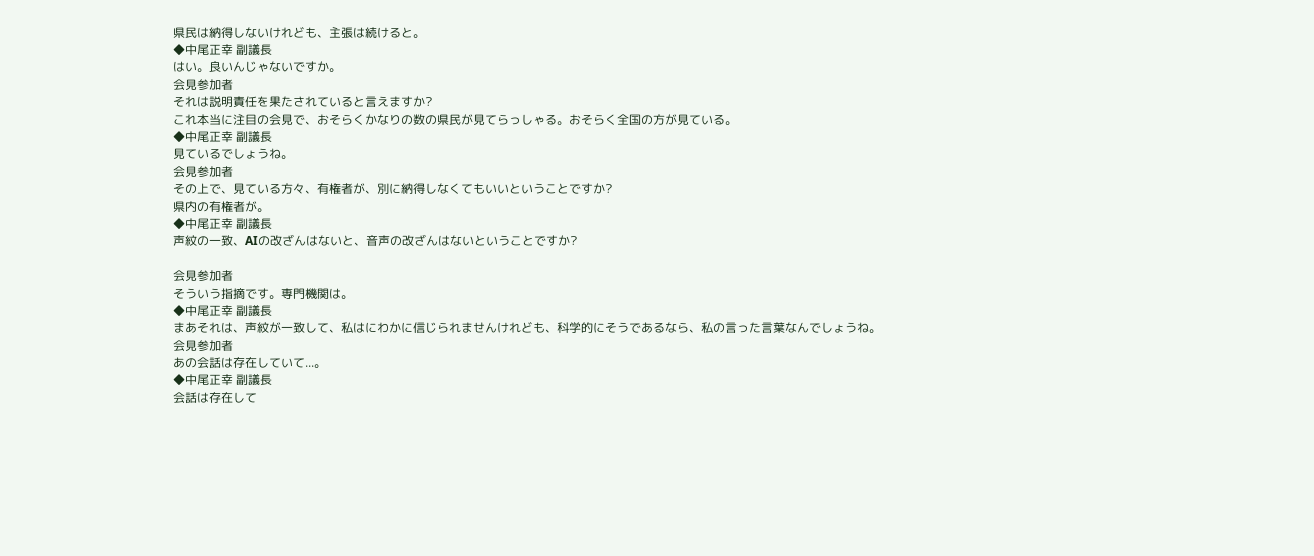県民は納得しないけれども、主張は続けると。
◆中尾正幸 副議長
はい。良いんじゃないですか。
会見参加者
それは説明責任を果たされていると言えますか?
これ本当に注目の会見で、おそらくかなりの数の県民が見てらっしゃる。おそらく全国の方が見ている。
◆中尾正幸 副議長
見ているでしょうね。
会見参加者
その上で、見ている方々、有権者が、別に納得しなくてもいいということですか?
県内の有権者が。
◆中尾正幸 副議長
声紋の一致、AIの改ざんはないと、音声の改ざんはないということですか?

会見参加者
そういう指摘です。専門機関は。
◆中尾正幸 副議長
まあそれは、声紋が一致して、私はにわかに信じられませんけれども、科学的にそうであるなら、私の言った言葉なんでしょうね。
会見参加者
あの会話は存在していて...。
◆中尾正幸 副議長
会話は存在して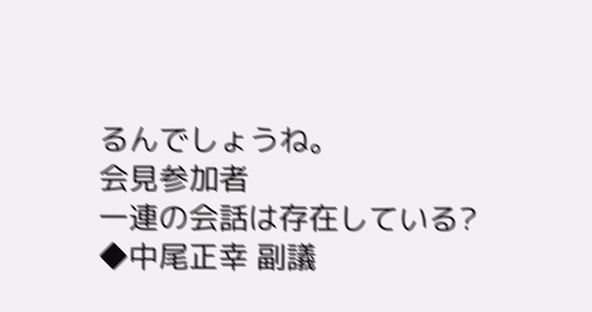るんでしょうね。
会見参加者
一連の会話は存在している?
◆中尾正幸 副議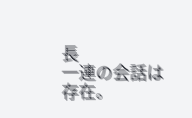長
一連の会話は存在。